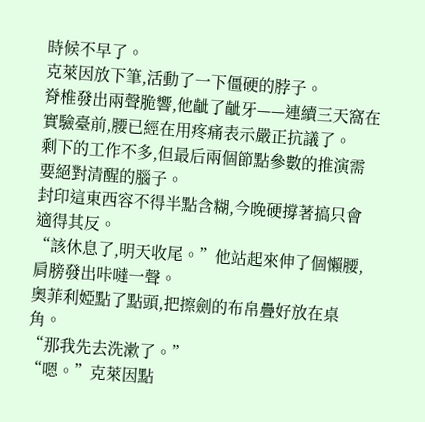時候不早了。
克萊因放下筆,活動了一下僵硬的脖子。
脊椎發出兩聲脆響,他齜了齜牙——連續三天窩在實驗臺前,腰已經在用疼痛表示嚴正抗議了。
剩下的工作不多,但最后兩個節點參數的推演需要絕對清醒的腦子。
封印這東西容不得半點含糊,今晚硬撐著搞只會適得其反。
“該休息了,明天收尾。”他站起來伸了個懶腰,肩膀發出咔噠一聲。
奧菲利婭點了點頭,把擦劍的布帛疊好放在桌角。
“那我先去洗漱了。”
“嗯。”克萊因點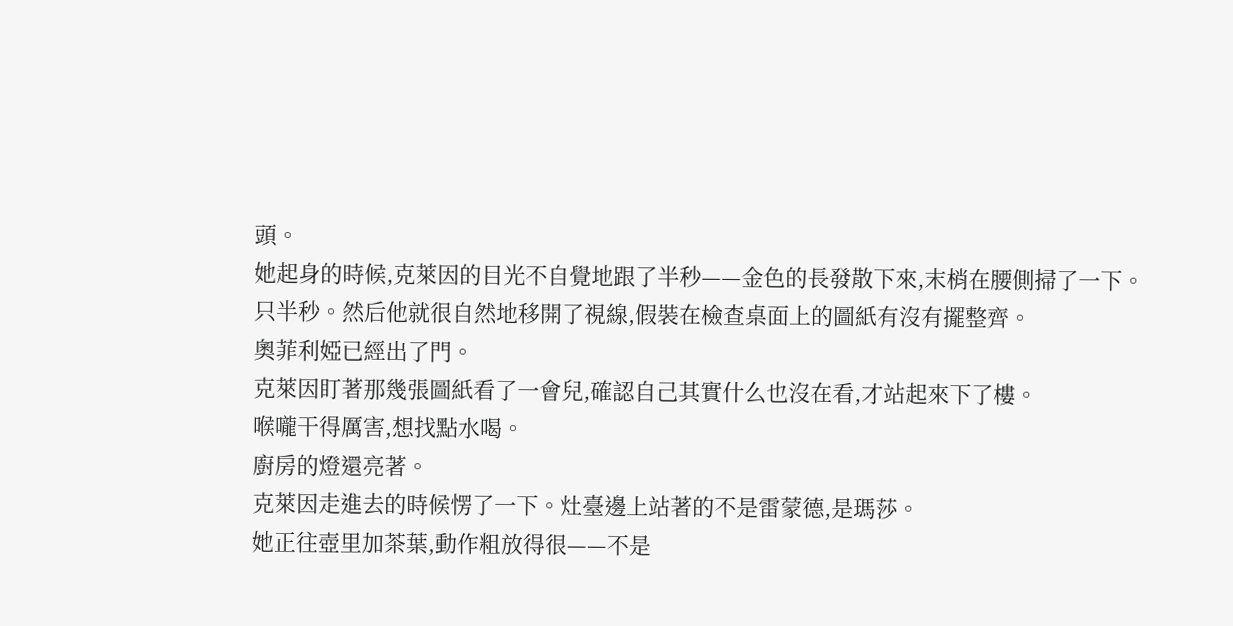頭。
她起身的時候,克萊因的目光不自覺地跟了半秒——金色的長發散下來,末梢在腰側掃了一下。
只半秒。然后他就很自然地移開了視線,假裝在檢查桌面上的圖紙有沒有擺整齊。
奧菲利婭已經出了門。
克萊因盯著那幾張圖紙看了一會兒,確認自己其實什么也沒在看,才站起來下了樓。
喉嚨干得厲害,想找點水喝。
廚房的燈還亮著。
克萊因走進去的時候愣了一下。灶臺邊上站著的不是雷蒙德,是瑪莎。
她正往壺里加茶葉,動作粗放得很——不是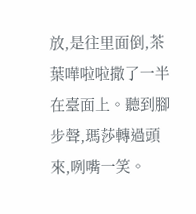放,是往里面倒,茶葉嘩啦啦撒了一半在臺面上。聽到腳步聲,瑪莎轉過頭來,咧嘴一笑。